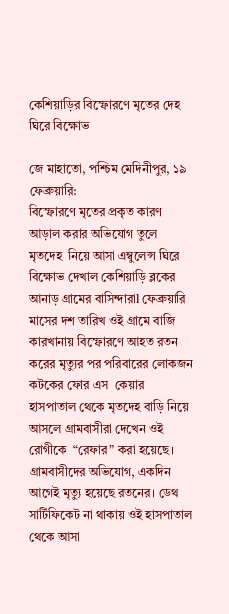কেশিয়াড়ির বিস্ফোরণে মৃতের দেহ ঘিরে বিক্ষোভ

জে মাহাতো, পশ্চিম মেদিনীপুর, ১৯ ফেব্রুয়ারি:
বিস্ফোরণে মৃতের প্রকৃত কারণ আড়াল করার অভিযোগ তুলে  মৃতদেহ  নিয়ে আসা এম্বুলেন্স ঘিরে বিক্ষোভ দেখাল কেশিয়াড়ি ব্লকের আনাড় গ্রামের বাসিন্দারাl ফেব্রুয়ারি মাসের দশ তারিখ ওই গ্রামে বাজি কারখানায় বিস্ফোরণে আহত রতন করের মৃত্যুর পর পরিবারের লোকজন কটকের ফোর এস  কেয়ার হাসপাতাল থেকে মৃতদেহ বাড়ি নিয়ে আসলে গ্রামবাসীরা দেখেন ওই রোগীকে  “রেফার” করা হয়েছে। গ্রামবাসীদের অভিযোগ, একদিন আগেই মৃত্যু হয়েছে রতনের। ডেথ সার্টিফিকেট না থাকায় ওই হাসপাতাল থেকে আসা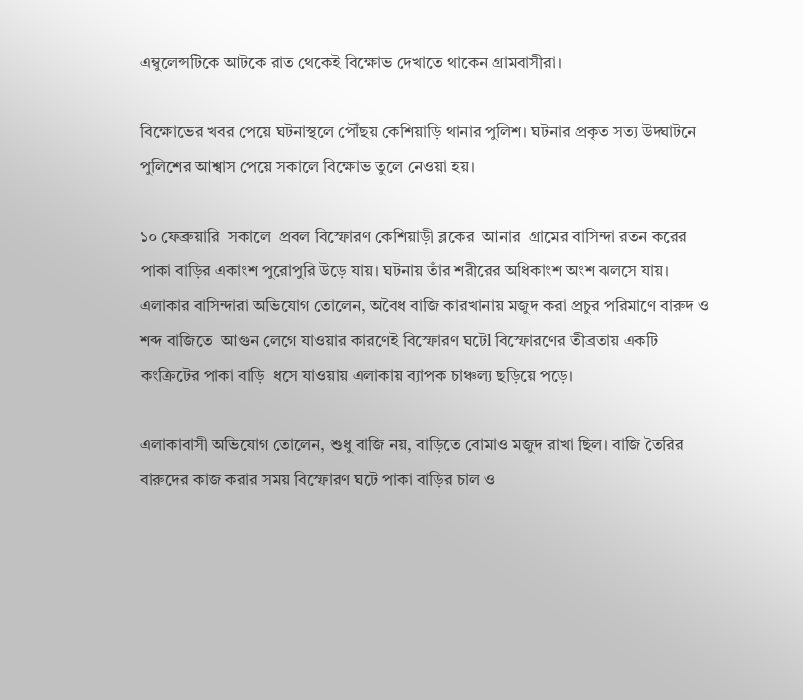এম্বুলেন্সটিকে আটকে রাত থেকেই বিক্ষোভ দেখাতে থাকেন গ্রামবাসীরা।

বিক্ষোভের খবর পেয়ে ঘটনাস্থলে পৌঁছয় কেশিয়াড়ি থানার পুলিশ। ঘটনার প্রকৃত সত্য উদ্ঘাটনে পুলিশের আশ্বাস পেয়ে সকালে বিক্ষোভ তুলে নেওয়া হয়।

১০ ফেব্রুয়ারি  সকালে  প্রবল বিস্ফোরণ কেশিয়াড়ী ব্লকের  আনার  গ্রামের বাসিন্দা রতন করের পাকা বাড়ির একাংশ পুরোপুরি উড়ে যায়। ঘটনায় তাঁর শরীরের অধিকাংশ অংশ ঝলসে যায়। এলাকার বাসিন্দারা অভিযোগ তোলেন, অবৈধ বাজি কারখানায় মজুদ করা প্রচুর পরিমাণে বারুদ ও শব্দ বাজিতে  আগুন লেগে যাওয়ার কারণেই বিস্ফোরণ ঘটেl বিস্ফোরণের তীব্রতায় একটি কংক্রিটের পাকা বাড়ি  ধসে যাওয়ায় এলাকায় ব্যাপক চাঞ্চল্য ছড়িয়ে পড়ে।

এলাকাবাসী অভিযোগ তোলেন, শুধু বাজি নয়, বাড়িতে বোমাও মজুদ রাখা ছিল। বাজি তৈরির বারুদের কাজ করার সময় বিস্ফোরণ ঘটে পাকা বাড়ির চাল ও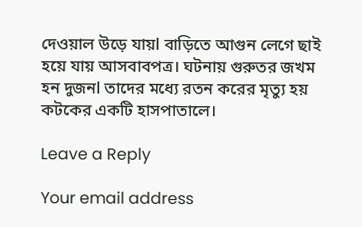দেওয়াল উড়ে যায়l বাড়িতে আগুন লেগে ছাই হয়ে যায় আসবাবপত্র। ঘটনায় গুরুতর জখম হন দুজনl তাদের মধ্যে রতন করের মৃত্যু হয় কটকের একটি হাসপাতালে।

Leave a Reply

Your email address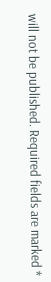will not be published. Required fields are marked *